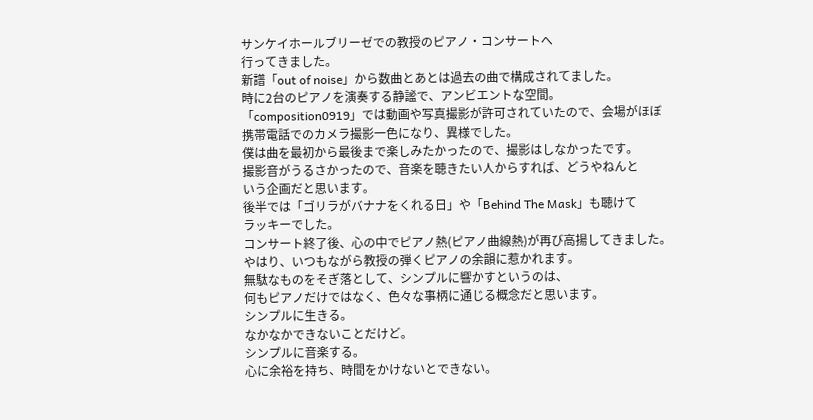サンケイホールブリーゼでの教授のピアノ・コンサートへ
行ってきました。
新譜「out of noise」から数曲とあとは過去の曲で構成されてました。
時に2台のピアノを演奏する静謐で、アンビエントな空間。
「composition0919」では動画や写真撮影が許可されていたので、会場がほぼ
携帯電話でのカメラ撮影一色になり、異様でした。
僕は曲を最初から最後まで楽しみたかったので、撮影はしなかったです。
撮影音がうるさかったので、音楽を聴きたい人からすれば、どうやねんと
いう企画だと思います。
後半では「ゴリラがバナナをくれる日」や「Behind The Mask」も聴けて
ラッキーでした。
コンサート終了後、心の中でピアノ熱(ピアノ曲線熱)が再び高揚してきました。
やはり、いつもながら教授の弾くピアノの余韻に惹かれます。
無駄なものをそぎ落として、シンプルに響かすというのは、
何もピアノだけではなく、色々な事柄に通じる概念だと思います。
シンプルに生きる。
なかなかできないことだけど。
シンプルに音楽する。
心に余裕を持ち、時間をかけないとできない。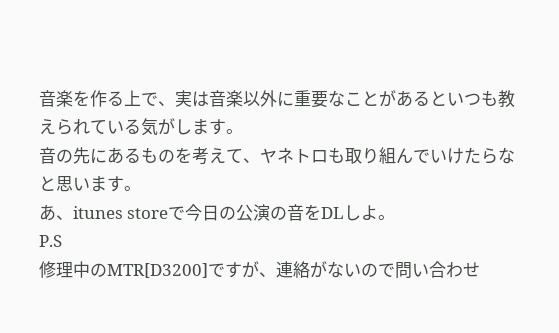音楽を作る上で、実は音楽以外に重要なことがあるといつも教えられている気がします。
音の先にあるものを考えて、ヤネトロも取り組んでいけたらなと思います。
あ、itunes storeで今日の公演の音をDLしよ。
P.S
修理中のMTR[D3200]ですが、連絡がないので問い合わせ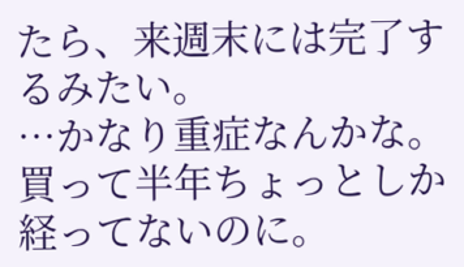たら、来週末には完了するみたい。
…かなり重症なんかな。買って半年ちょっとしか経ってないのに。